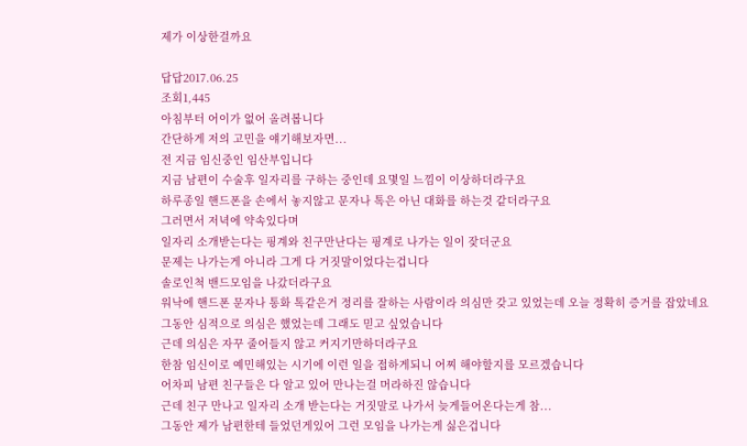제가 이상한걸까요

답답2017.06.25
조회1,445
아침부터 어이가 없어 올려봅니다
간단하게 저의 고민을 얘기해보자면...
전 지금 임신중인 임산부입니다
지금 남편이 수술후 일자리를 구하는 중인데 요몇일 느낌이 이상하더라구요
하루종일 핸드폰을 손에서 놓지않고 문자나 톡은 아닌 대화를 하는것 같더라구요
그러면서 저녁에 약속있다며
일자리 소개받는다는 핑계와 친구만난다는 핑계로 나가는 일이 잦더군요
문제는 나가는게 아니라 그게 다 거짓말이었다는겁니다
솔로인척 밴드모임을 나갔더라구요
워낙에 핸드폰 문자나 통화 톡같은거 정리를 잘하는 사람이라 의심만 갖고 있었는데 오늘 정확히 증거를 잡았네요
그동안 심적으로 의심은 했었는데 그래도 믿고 싶었습니다
근데 의심은 자꾸 줄어들지 않고 커지기만하더라구요
한참 임신이로 예민해있는 시기에 이런 일을 접하게되니 어찌 해야할지를 모르겠습니다
어차피 남편 친구들은 다 알고 있어 만나는걸 머라하진 않습니다
근데 친구 만나고 일자리 소개 받는다는 거짓말로 나가서 늦게들어온다는게 참...
그동안 제가 남편한테 들었던게있어 그런 모임을 나가는게 싫은겁니다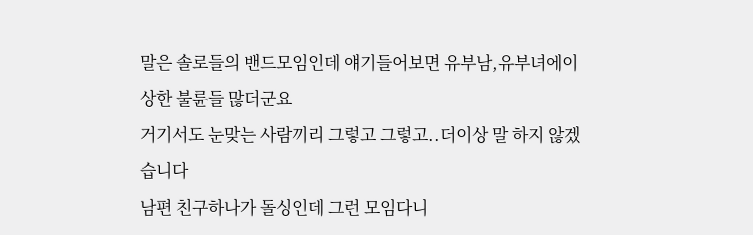말은 솔로들의 밴드모임인데 얘기들어보면 유부남,유부녀에이상한 불륜들 많더군요
거기서도 눈맞는 사람끼리 그렇고 그렇고..더이상 말 하지 않겠습니다
남편 친구하나가 돌싱인데 그런 모임다니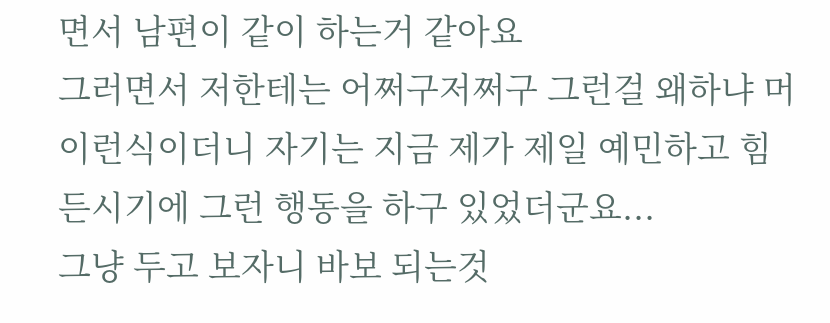면서 남편이 같이 하는거 같아요
그러면서 저한테는 어쩌구저쩌구 그런걸 왜하냐 머 이런식이더니 자기는 지금 제가 제일 예민하고 힘든시기에 그런 행동을 하구 있었더군요...
그냥 두고 보자니 바보 되는것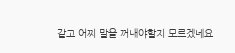같고 어찌 말을 꺼내야할지 모르겠네요